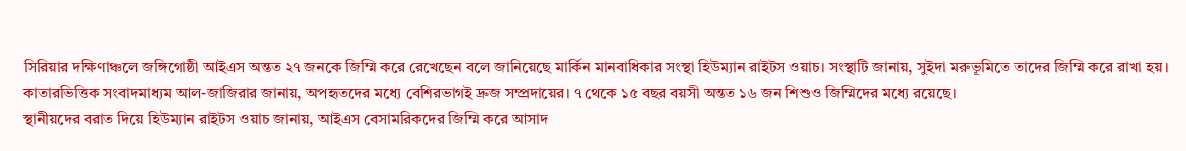সিরিয়ার দক্ষিণাঞ্চলে জঙ্গিগোষ্ঠী আইএস অন্তত ২৭ জনকে জিম্মি করে রেখেছেন বলে জানিয়েছে মার্কিন মানবাধিকার সংস্থা হিউম্যান রাইটস ওয়াচ। সংস্থাটি জানায়, সুইদা মরুভূমিতে তাদের জিম্মি করে রাখা হয়।
কাতারভিত্তিক সংবাদমাধ্যম আল-জাজিরার জানায়, অপহৃতদের মধ্যে বেশিরভাগই দ্রুজ সম্প্রদায়ের। ৭ থেকে ১৫ বছর বয়সী অন্তত ১৬ জন শিশুও জিম্মিদের মধ্যে রয়েছে।
স্থানীয়দের বরাত দিয়ে হিউম্যান রাইটস ওয়াচ জানায়, আইএস বেসামরিকদের জিম্মি করে আসাদ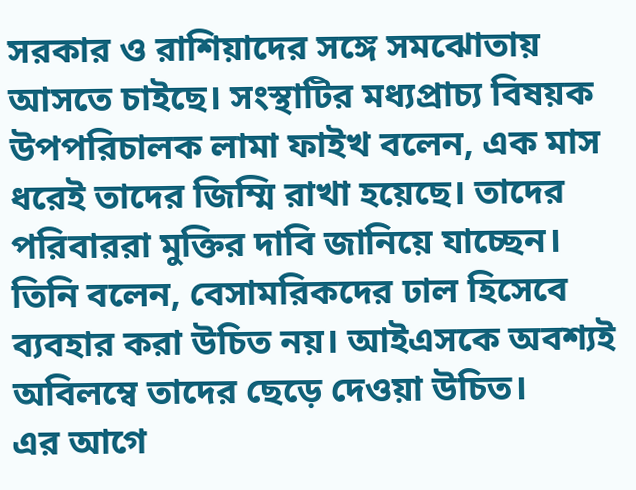সরকার ও রাশিয়াদের সঙ্গে সমঝোতায় আসতে চাইছে। সংস্থাটির মধ্যপ্রাচ্য বিষয়ক উপপরিচালক লামা ফাইখ বলেন, এক মাস ধরেই তাদের জিম্মি রাখা হয়েছে। তাদের পরিবাররা মুক্তির দাবি জানিয়ে যাচ্ছেন। তিনি বলেন, বেসামরিকদের ঢাল হিসেবে ব্যবহার করা উচিত নয়। আইএসকে অবশ্যই অবিলম্বে তাদের ছেড়ে দেওয়া উচিত।
এর আগে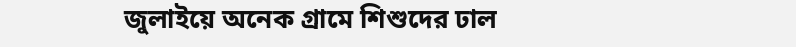জুলাইয়ে অনেক গ্রামে শিশুদের ঢাল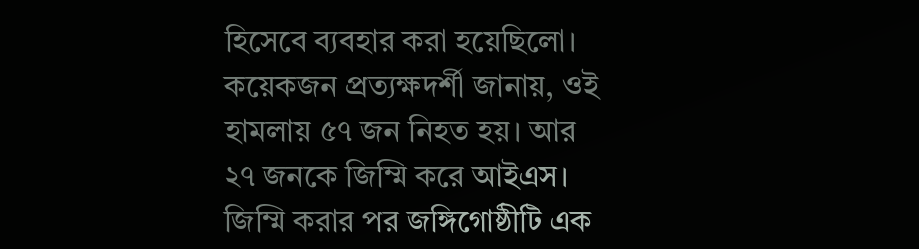হিসেবে ব্যবহার করা হয়েছিলো। কয়েকজন প্রত্যক্ষদর্শী জানায়, ওই হামলায় ৫৭ জন নিহত হয়। আর ২৭ জনকে জিম্মি করে আইএস।
জিম্মি করার পর জঙ্গিগোষ্ঠীটি এক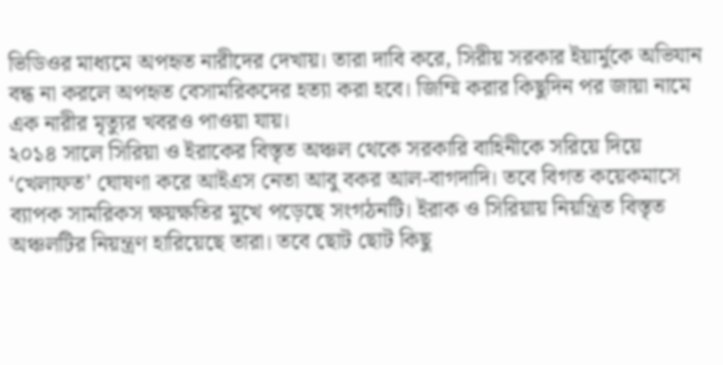ভিডিওর মাধ্যমে অপহৃত নারীদের দেখায়। তারা দাবি করে, সিরীয় সরকার ইয়ার্মুকে অভিযান বন্ধ না করলে অপহৃত বেসামরিকদের হত্যা করা হবে। জিম্মি করার কিছুদিন পর জায়া নামে এক নারীর মৃত্যুর খবরও পাওয়া যায়।
২০১৪ সালে সিরিয়া ও ইরাকের বিস্তৃত অঞ্চল থেকে সরকারি বাহিনীকে সরিয়ে দিয়ে ‘খেলাফত’ ঘোষণা করে আইএস নেতা আবু বকর আল-বাগদাদি। তবে বিগত কয়েকমাসে ব্যাপক সামরিকস ক্ষয়ক্ষতির মুখে পড়েছে সংগঠনটি। ইরাক ও সিরিয়ায় নিয়ন্ত্রিত বিস্তৃত অঞ্চলটির নিয়ন্ত্রণ হারিয়েছে তারা। তবে ছোট ছোট কিছু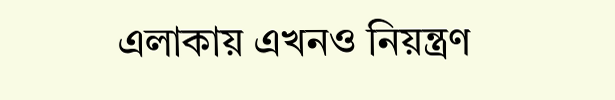এলাকায় এখনও নিয়ন্ত্রণ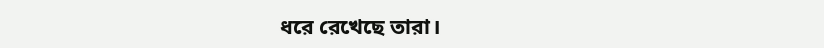ধরে রেখেছে তারা।